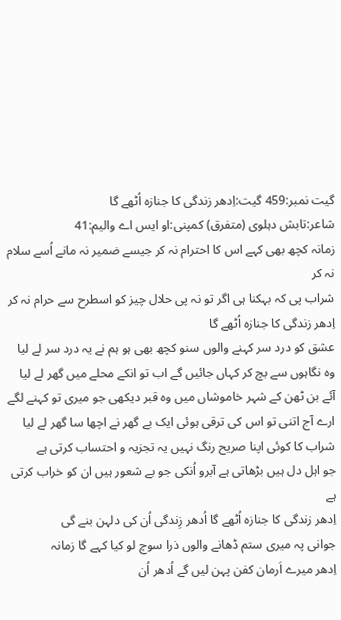گیت نمبر:459 گیت:اِدھر زندگی کا جنازہ اُٹھے گا
شاعر:تابش دہلوی (متفرق) کمپنی:او ایس اے والیم:41
زمانہ کچھ بھی کہے اس کا احترام نہ کر جیسے ضمیر نہ مانے اُسے سلام نہ کر
شراب پی کہ بہکنا ہی اگر تو نہ پی حلال چیز کو اسطرح سے حرام نہ کر
اِدھر زندگی کا جنازہ اُٹھے گا
عشق کو درد سر کہنے والوں سنو کچھ بھی ہو ہم نے یہ درد سر لے لیا
وہ نگاہوں سے بچ کر کہاں جائیں گے اب تو انکے محلے میں گھر لے لیا
آئے بن ٹھن کے شہر خاموشاں میں وہ قبر دیکھی جو میری تو کہنے لگے
ارے آج اتنی تو اس کی ترقی ہوئی ایک بے گھر نے اچھا سا گھر لے لیا
شراب کا کوئی اپنا صریح رنگ نہیں یہ تجزیہ و احتساب کرتی ہے
جو اہل دل ہیں بڑھاتی ہے آبرو اُنکی جو بے شعور ہیں ان کو خراب کرتی ہے
اِدھر زندگی کا جنازہ اُٹھے گا اُدھر زِندگی اُن کی دلہن بنے گی
جوانی پہ میری ستم ڈھانے والوں ذرا سوچ لو کیا کہے گا زمانہ
اِدھر میرے اَرمان کفن پہن لیں گے اُدھر اُن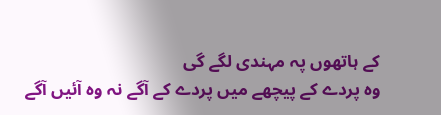کے ہاتھوں پہ مہندی لگے گی
وہ پردے کے پیچھے میں پردے کے آگے نہ وہ آئیں آگے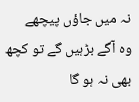نہ میں جاؤں پیچھے
وہ آگے بڑہیں گے تو کچھ بھی نہ ہو گا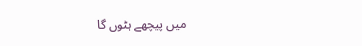میں پیچھے ہٹوں گا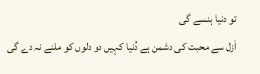تو دنیا ہنسے گی
اَزل سے محبت کی دشمن ہے دُنیا کہیں دو دلوں کو ملنے نہ دے گی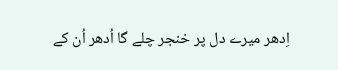اِدھر میرے دل پر خنجر چلے گا اُدھر اُن کے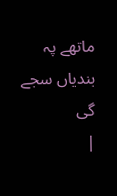ماتھے پہ بندیاں سجے گی
|